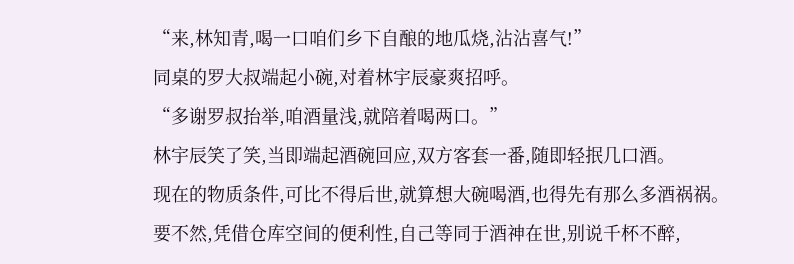“来,林知青,喝一口咱们乡下自酿的地瓜烧,沾沾喜气!”
同桌的罗大叔端起小碗,对着林宇辰豪爽招呼。
“多谢罗叔抬举,咱酒量浅,就陪着喝两口。”
林宇辰笑了笑,当即端起酒碗回应,双方客套一番,随即轻抿几口酒。
现在的物质条件,可比不得后世,就算想大碗喝酒,也得先有那么多酒祸祸。
要不然,凭借仓库空间的便利性,自己等同于酒神在世,别说千杯不醉,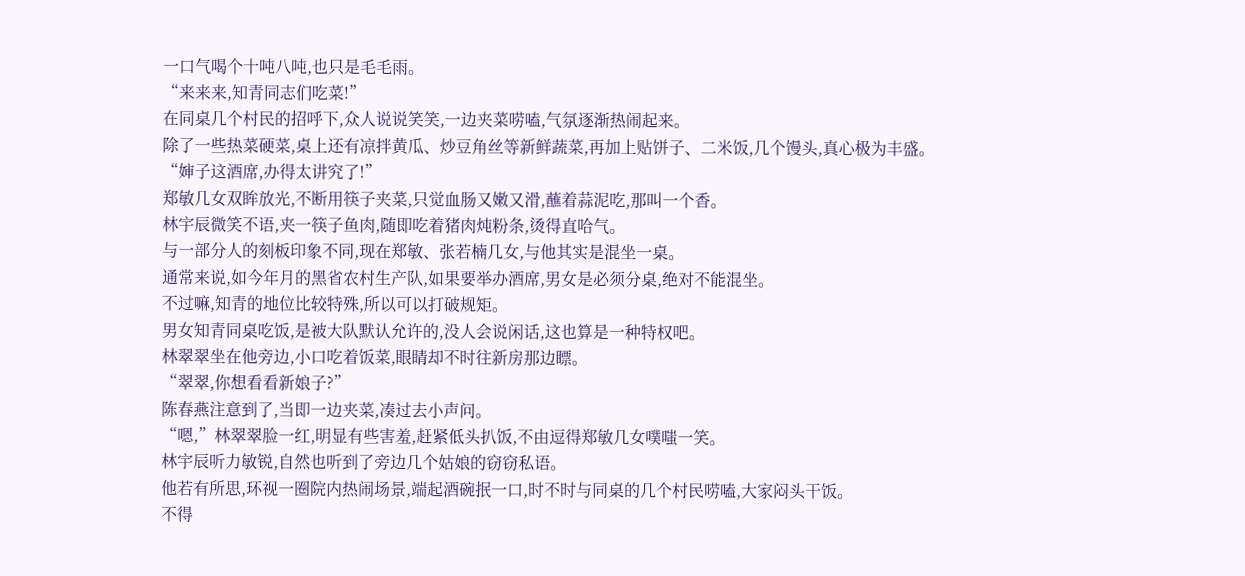一口气喝个十吨八吨,也只是毛毛雨。
“来来来,知青同志们吃菜!”
在同桌几个村民的招呼下,众人说说笑笑,一边夹菜唠嗑,气氛逐渐热闹起来。
除了一些热菜硬菜,桌上还有凉拌黄瓜、炒豆角丝等新鲜蔬菜,再加上贴饼子、二米饭,几个馒头,真心极为丰盛。
“婶子这酒席,办得太讲究了!”
郑敏几女双眸放光,不断用筷子夹菜,只觉血肠又嫩又滑,蘸着蒜泥吃,那叫一个香。
林宇辰微笑不语,夹一筷子鱼肉,随即吃着猪肉炖粉条,烫得直哈气。
与一部分人的刻板印象不同,现在郑敏、张若楠几女,与他其实是混坐一桌。
通常来说,如今年月的黑省农村生产队,如果要举办酒席,男女是必须分桌,绝对不能混坐。
不过嘛,知青的地位比较特殊,所以可以打破规矩。
男女知青同桌吃饭,是被大队默认允许的,没人会说闲话,这也算是一种特权吧。
林翠翠坐在他旁边,小口吃着饭菜,眼睛却不时往新房那边瞟。
“翠翠,你想看看新娘子?”
陈春燕注意到了,当即一边夹菜,凑过去小声问。
“嗯,”林翠翠脸一红,明显有些害羞,赶紧低头扒饭,不由逗得郑敏几女噗嗤一笑。
林宇辰听力敏锐,自然也听到了旁边几个姑娘的窃窃私语。
他若有所思,环视一圈院内热闹场景,端起酒碗抿一口,时不时与同桌的几个村民唠嗑,大家闷头干饭。
不得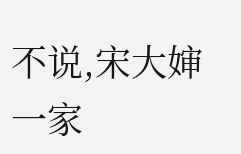不说,宋大婶一家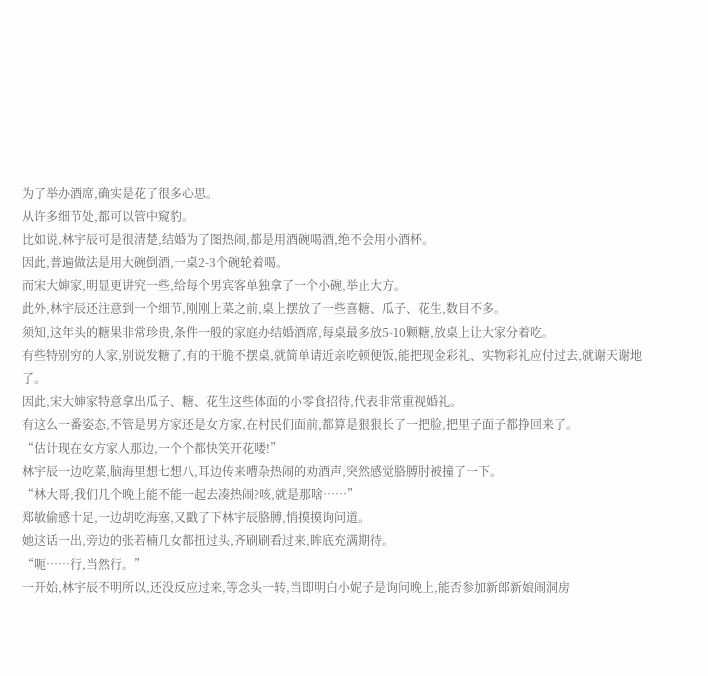为了举办酒席,确实是花了很多心思。
从许多细节处,都可以管中窥豹。
比如说,林宇辰可是很清楚,结婚为了图热闹,都是用酒碗喝酒,绝不会用小酒杯。
因此,普遍做法是用大碗倒酒,一桌2-3个碗轮着喝。
而宋大婶家,明显更讲究一些,给每个男宾客单独拿了一个小碗,举止大方。
此外,林宇辰还注意到一个细节,刚刚上菜之前,桌上摆放了一些喜糖、瓜子、花生,数目不多。
须知,这年头的糖果非常珍贵,条件一般的家庭办结婚酒席,每桌最多放5-10颗糖,放桌上让大家分着吃。
有些特别穷的人家,别说发糖了,有的干脆不摆桌,就简单请近亲吃顿便饭,能把现金彩礼、实物彩礼应付过去,就谢天谢地了。
因此,宋大婶家特意拿出瓜子、糖、花生这些体面的小零食招待,代表非常重视婚礼。
有这么一番姿态,不管是男方家还是女方家,在村民们面前,都算是狠狠长了一把脸,把里子面子都挣回来了。
“估计现在女方家人那边,一个个都快笑开花喽!”
林宇辰一边吃菜,脑海里想七想八,耳边传来嘈杂热闹的劝酒声,突然感觉胳膊肘被撞了一下。
“林大哥,我们几个晚上能不能一起去凑热闹?咳,就是那啥……”
郑敏偷感十足,一边胡吃海塞,又戳了下林宇辰胳膊,悄摸摸询问道。
她这话一出,旁边的张若楠几女都扭过头,齐刷刷看过来,眸底充满期待。
“呃……行,当然行。”
一开始,林宇辰不明所以,还没反应过来,等念头一转,当即明白小妮子是询问晚上,能否参加新郎新娘闹洞房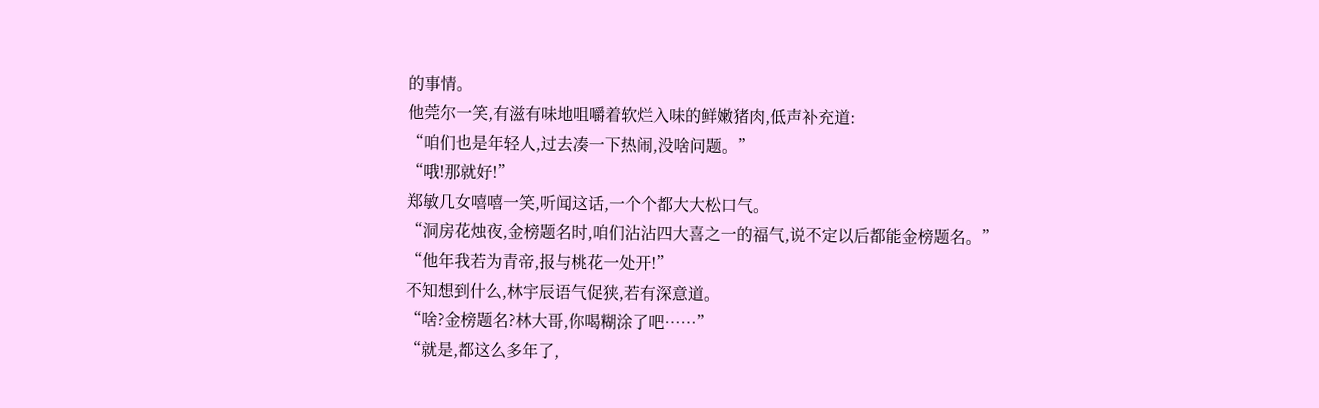的事情。
他莞尔一笑,有滋有味地咀嚼着软烂入味的鲜嫩猪肉,低声补充道:
“咱们也是年轻人,过去凑一下热闹,没啥问题。”
“哦!那就好!”
郑敏几女嘻嘻一笑,听闻这话,一个个都大大松口气。
“洞房花烛夜,金榜题名时,咱们沾沾四大喜之一的福气,说不定以后都能金榜题名。”
“他年我若为青帝,报与桃花一处开!”
不知想到什么,林宇辰语气促狭,若有深意道。
“啥?金榜题名?林大哥,你喝糊涂了吧……”
“就是,都这么多年了,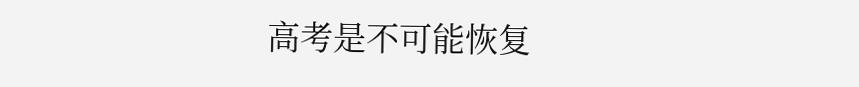高考是不可能恢复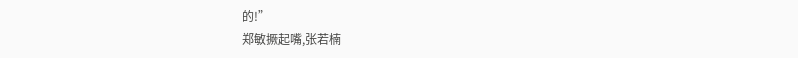的!”
郑敏撅起嘴,张若楠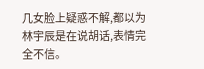几女脸上疑惑不解,都以为林宇辰是在说胡话,表情完全不信。